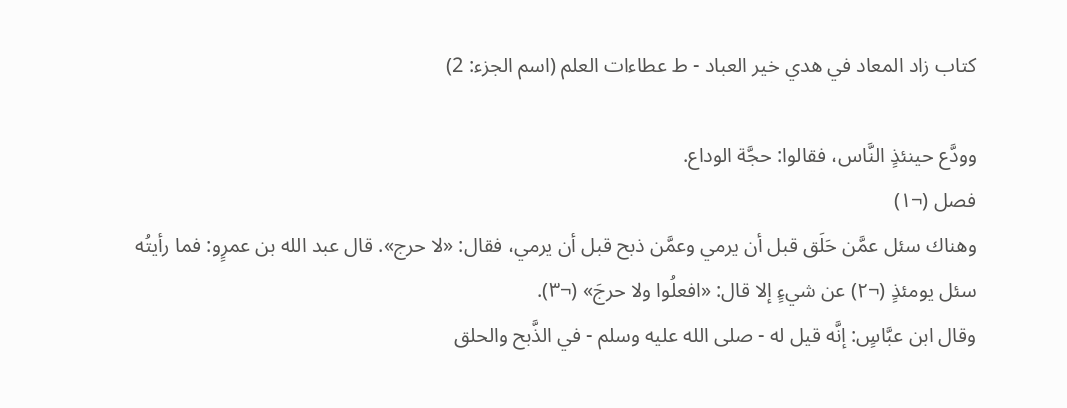كتاب زاد المعاد في هدي خير العباد - ط عطاءات العلم (اسم الجزء: 2)

وودَّع حينئذٍ النَّاس، فقالوا: حجَّة الوداع.
فصل (¬١)
وهناك سئل عمَّن حَلَق قبل أن يرمي وعمَّن ذبح قبل أن يرمي، فقال: «لا حرج». قال عبد الله بن عمرٍو: فما رأيتُه سئل يومئذٍ (¬٢) عن شيءٍ إلا قال: «افعلُوا ولا حرجَ» (¬٣).
وقال ابن عبَّاسٍ: إنَّه قيل له - صلى الله عليه وسلم - في الذَّبح والحلق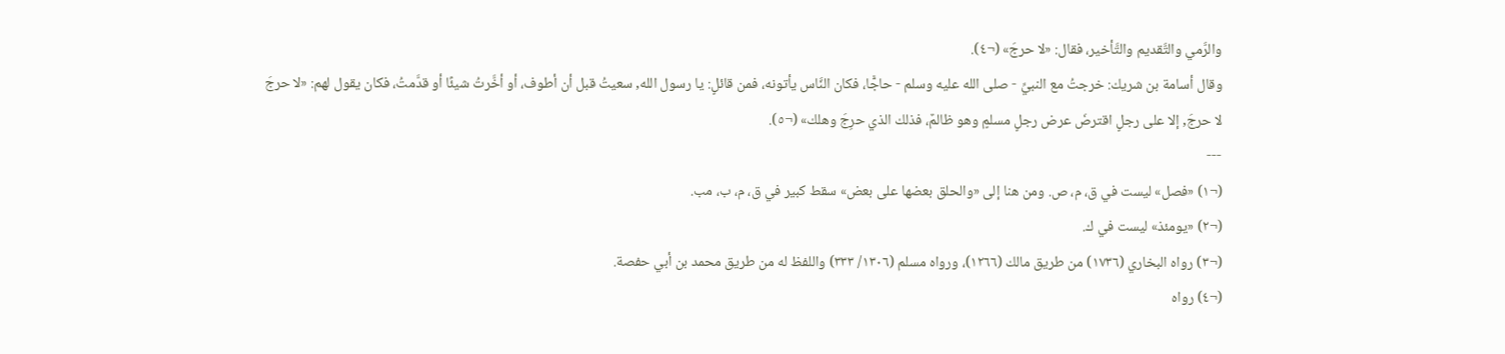والرَّمي والتَّقديم والتَّأخير، فقال: «لا حرجَ» (¬٤).
وقال أسامة بن شريك: خرجتُ مع النبيِّ - صلى الله عليه وسلم - حاجًّا، فكان النَّاس يأتونه، فمن قائلٍ: يا رسول الله, سعيتُ قبل أن أطوف، أو أخَّرتُ شيئًا أو قدَّمتُ، فكان يقول لهم: «لا حرجَ لا حرجَ, إلا على رجلٍ اقترضَ عرض رجلٍ مسلمٍ وهو ظالمٌ، فذلك الذي حرِجَ وهلك» (¬٥).
---
(¬١) «فصل» ليست في ق، م، ص. ومن هنا إلى «والحلق بعضها على بعض» سقط كبير في ق، م، ب، مب.
(¬٢) «يومئذ» ليست في ك.
(¬٣) رواه البخاري (١٧٣٦) من طريق مالك (١٢٦٦)، ورواه مسلم (١٣٠٦/ ٣٣٣) واللفظ له من طريق محمد بن أبي حفصة.
(¬٤) رواه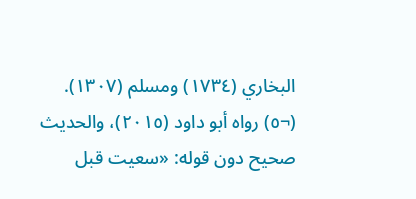البخاري (١٧٣٤) ومسلم (١٣٠٧).
(¬٥) رواه أبو داود (٢٠١٥)، والحديث صحيح دون قوله: «سعيت قبل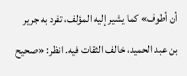أن أطوف» كما يشير إليه المؤلف، تفرد به جرير بن عبد الحميد، خالف الثقات فيه. انظر: «صحيح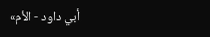أبي داود - الأم»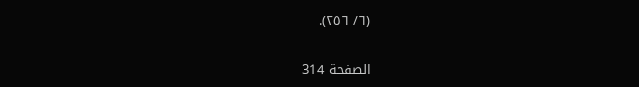(٦/ ٢٥٦).

الصفحة 314